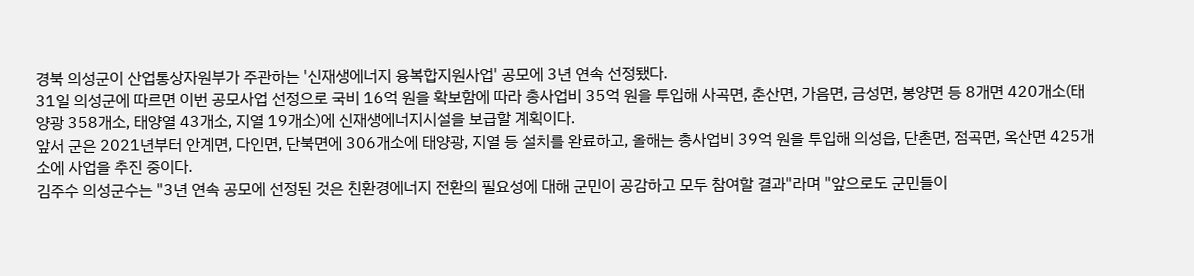경북 의성군이 산업통상자원부가 주관하는 '신재생에너지 융복합지원사업' 공모에 3년 연속 선정됐다.
31일 의성군에 따르면 이번 공모사업 선정으로 국비 16억 원을 확보함에 따라 총사업비 35억 원을 투입해 사곡면, 춘산면, 가음면, 금성면, 봉양면 등 8개면 420개소(태양광 358개소, 태양열 43개소, 지열 19개소)에 신재생에너지시설을 보급할 계획이다.
앞서 군은 2021년부터 안계면, 다인면, 단북면에 306개소에 태양광, 지열 등 설치를 완료하고, 올해는 총사업비 39억 원을 투입해 의성읍, 단촌면, 점곡면, 옥산면 425개소에 사업을 추진 중이다.
김주수 의성군수는 "3년 연속 공모에 선정된 것은 친환경에너지 전환의 필요성에 대해 군민이 공감하고 모두 참여할 결과"라며 "앞으로도 군민들이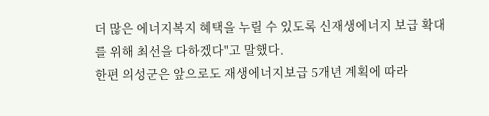더 많은 에너지복지 혜택을 누릴 수 있도록 신재생에너지 보급 확대를 위해 최선을 다하겠다"고 말했다.
한편 의성군은 앞으로도 재생에너지보급 5개년 계획에 따라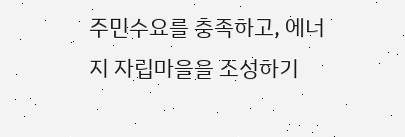주민수요를 충족하고, 에너지 자립마을을 조성하기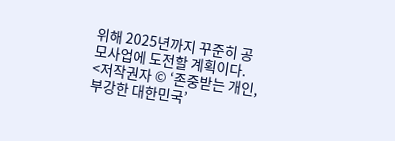위해 2025년까지 꾸준히 공모사업에 도전할 계획이다.
<저작권자 © ‘존중받는 개인, 부강한 대한민국’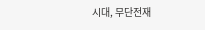시대, 무단전재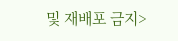및 재배포 금지>